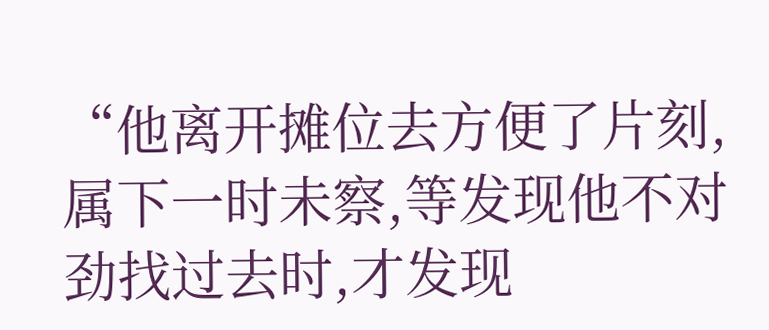“他离开摊位去方便了片刻,属下一时未察,等发现他不对劲找过去时,才发现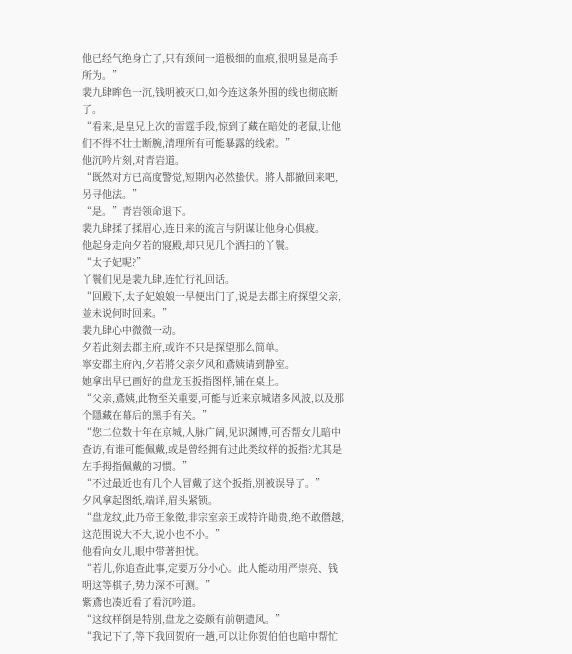他已经气绝身亡了,只有颈间一道极细的血痕,很明显是高手所为。”
裴九肆眸色一沉,钱明被灭口,如今连这条外围的线也彻底断了。
“看来,是皇兄上次的雷霆手段,惊到了藏在暗处的老鼠,让他们不得不壮士断腕,清理所有可能暴露的线索。”
他沉吟片刻,对青岩道。
“既然对方已高度警觉,短期內必然蛰伏。將人都撤回来吧,另寻他法。”
“是。”青岩领命退下。
裴九肆揉了揉眉心,连日来的流言与阴谋让他身心俱疲。
他起身走向夕若的寢殿,却只见几个洒扫的丫鬟。
“太子妃呢?”
丫鬟们见是裴九肆,连忙行礼回话。
“回殿下,太子妃娘娘一早便出门了,说是去郡主府探望父亲,並未说何时回来。”
裴九肆心中微微一动。
夕若此刻去郡主府,或许不只是探望那么简单。
寧安郡主府內,夕若將父亲夕风和鳶姨请到静室。
她拿出早已画好的盘龙玉扳指图样,铺在桌上。
“父亲,鳶姨,此物至关重要,可能与近来京城诸多风波,以及那个隱藏在幕后的黑手有关。”
“您二位数十年在京城,人脉广阔,见识渊博,可否帮女儿暗中查访,有谁可能佩戴,或是曾经拥有过此类纹样的扳指?尤其是左手拇指佩戴的习惯。”
“不过最近也有几个人冒戴了这个扳指,別被误导了。”
夕风拿起图纸,端详,眉头紧锁。
“盘龙纹,此乃帝王象徵,非宗室亲王或特许勛贵,绝不敢僭越,这范围说大不大,说小也不小。”
他看向女儿,眼中带著担忧。
“若儿,你追查此事,定要万分小心。此人能动用严崇亮、钱明这等棋子,势力深不可测。”
紫鳶也凑近看了看沉吟道。
“这纹样倒是特別,盘龙之姿颇有前朝遗风。”
“我记下了,等下我回贺府一趟,可以让你贺伯伯也暗中帮忙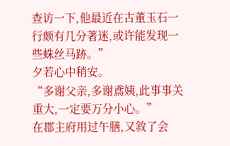查访一下,他最近在古董玉石一行颇有几分著迷,或许能发现一些蛛丝马跡。”
夕若心中稍安。
“多谢父亲,多谢鳶姨,此事事关重大,一定要万分小心。”
在郡主府用过午膳,又敘了会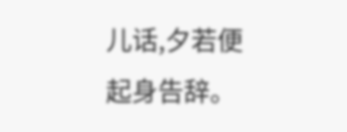儿话,夕若便起身告辞。